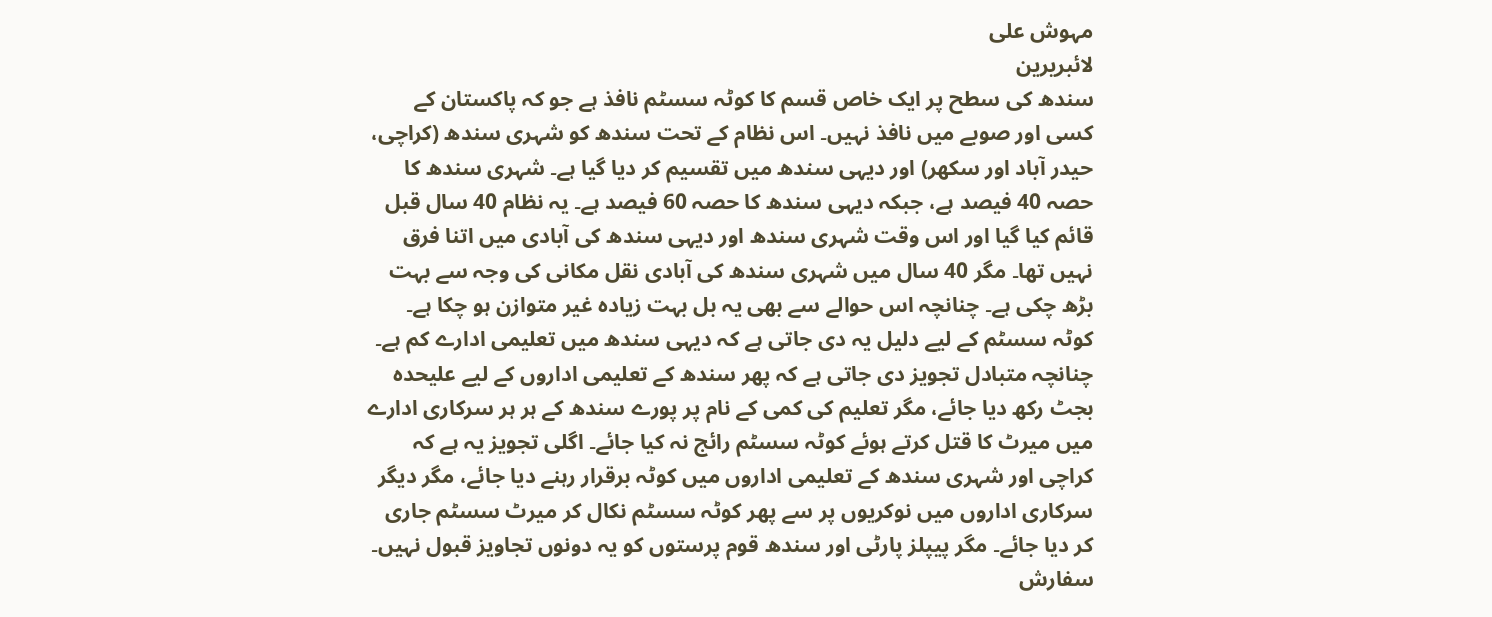مہوش علی
لائبریرین
سندھ کی سطح پر ایک خاص قسم کا کوٹہ سسٹم نافذ ہے جو کہ پاکستان کے کسی اور صوبے میں نافذ نہیں۔ اس نظام کے تحت سندھ کو شہری سندھ (کراچی، حیدر آباد اور سکھر) اور دیہی سندھ میں تقسیم کر دیا گیا ہے۔ شہری سندھ کا حصہ 40 فیصد ہے، جبکہ دیہی سندھ کا حصہ 60 فیصد ہے۔ یہ نظام 40 سال قبل قائم کیا گیا اور اس وقت شہری سندھ اور دیہی سندھ کی آبادی میں اتنا فرق نہیں تھا۔ مگر 40 سال میں شہری سندھ کی آبادی نقل مکانی کی وجہ سے بہت بڑھ چکی ہے۔ چنانچہ اس حوالے سے بھی یہ بل بہت زیادہ غیر متوازن ہو چکا ہے۔
کوٹہ سسٹم کے لیے دلیل یہ دی جاتی ہے کہ دیہی سندھ میں تعلیمی ادارے کم ہے۔ چنانچہ متبادل تجویز دی جاتی ہے کہ پھر سندھ کے تعلیمی اداروں کے لیے علیحدہ بجٹ رکھ دیا جائے، مگر تعلیم کی کمی کے نام پر پورے سندھ کے ہر ہر سرکاری ادارے میں میرٹ کا قتل کرتے ہوئے کوٹہ سسٹم رائج نہ کیا جائے۔ اگلی تجویز یہ ہے کہ کراچی اور شہری سندھ کے تعلیمی اداروں میں کوٹہ برقرار رہنے دیا جائے، مگر دیگر سرکاری اداروں میں نوکریوں پر سے پھر کوٹہ سسٹم نکال کر میرٹ سسٹم جاری کر دیا جائے۔ مگر پیپلز پارٹی اور سندھ قوم پرستوں کو یہ دونوں تجاویز قبول نہیں۔
سفارش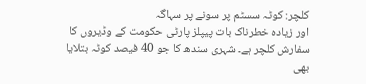کلچر: کوٹہ سسٹم پر سونے پر سہاگہ
اور زیادہ خطرناک بات پیپلز پارٹی حکومت کے وڈیروں کا سفارش کلچر ہے۔ شہری سندھ کا جو 40 فیصد کوٹہ بتلایا بھی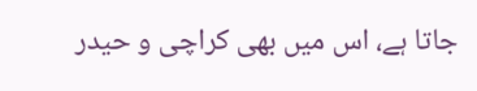جاتا ہے، اس میں بھی کراچی و حیدر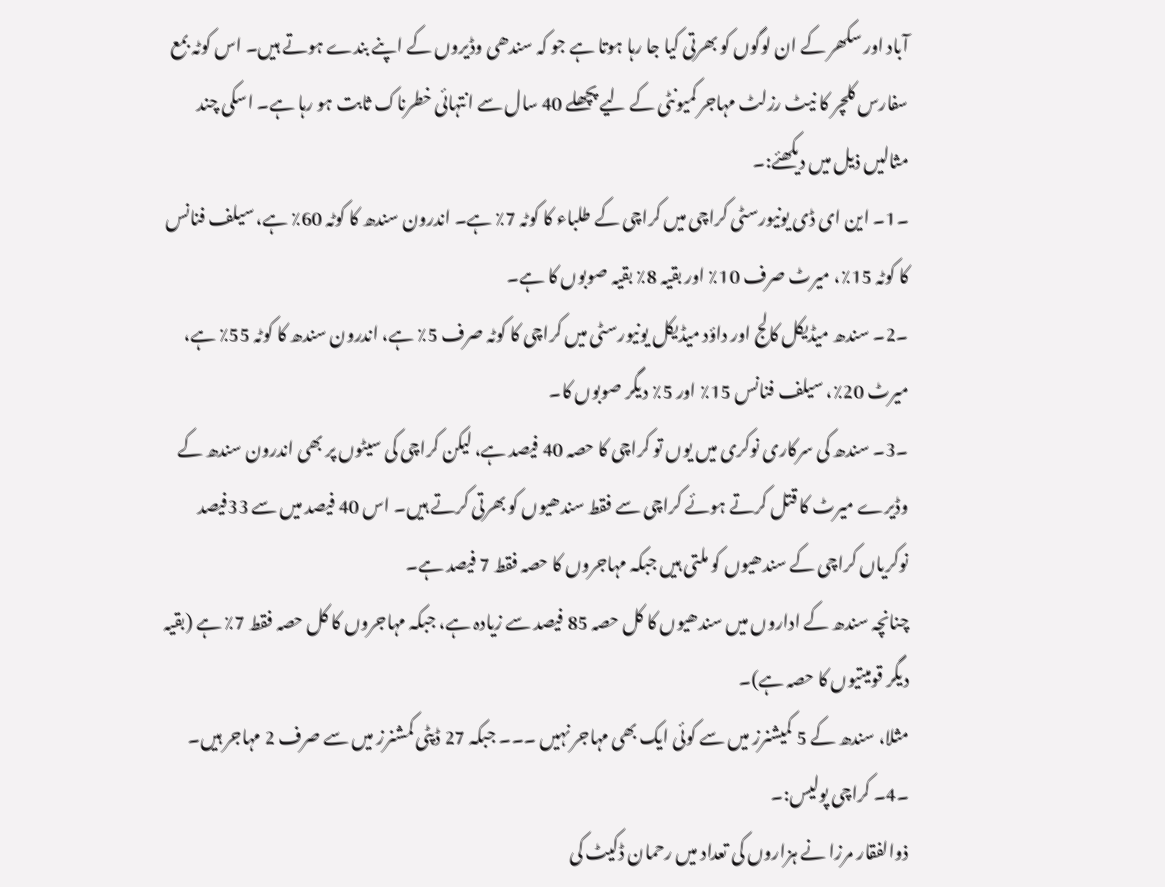آباد اور سکھر کے ان لوگوں کو بھرتی کیا جا رہا ہوتا ہے جو کہ سندھی وڈیروں کے اپنے بندے ہوتے ہیں۔ اس کوٹہ بمع سفارس کلچر کا نیٹ رزلٹ مہاجر کمیونٹی کے لیے پچھلے 40 سال سے انتہائی خطرناک ثابت ہو رہا ہے۔ اسکی چند مثالیں ذیل میں دیکھئے:۔
۔1۔ این ای ڈی یونیورسٹی کراچی میں کراچی کے طلباء کا کوٹہ 7٪ ہے۔ اندرون سندھ کا کوٹہ 60٪ ہے، سیلف فنانس کا کوٹہ 15٪، میرٹ صرف 10٪ اور بقیہ 8٪ بقیہ صوبوں کا ہے۔
۔2۔ سندھ میڈیکل کالج اور داؤد میڈیکل یونیورسٹی میں کراچی کا کوٹہ صرف 5٪ ہے، اندرون سندھ کا کوٹہ 55٪ ہے، میرٹ 20٪، سیلف فنانس 15٪ اور 5٪ دیگر صوبوں کا۔
۔3۔ سندھ کی سرکاری نوکری میں یوں تو کراچی کا حصہ 40 فیصد ہے، لیکن کراچی کی سیٹوں پر بھی اندرون سندھ کے وڈیرے میرٹ کا قتل کرتے ہوئے کراچی سے فقط سندھیوں کو بھرتی کرتے ہیں۔ اس 40 فیصد میں سے 33فیصد نوکریاں کراچی کے سندھیوں کو ملتی ہیں جبکہ مہاجروں کا حصہ فقط 7 فیصد ہے۔
چنانچہ سندھ کے اداروں میں سندھیوں کا کل حصہ 85 فیصد سے زیادہ ہے، جبکہ مہاجروں کا کل حصہ فقط 7٪ ہے (بقیہ دیگر قومیتیوں کا حصہ ہے)۔
مثلا، سندھ کے 5 کمیشنرز میں سے کوئی ایک بھی مہاجر نہیں ۔۔۔ جبکہ 27 ڈپٹی کمشنرز میں سے صرف 2 مہاجر ہیں۔
۔4۔ کراچی پولیس:۔
ذوالفقار مرزا نے ہزاروں کی تعداد میں رحمان ڈکیٹ کی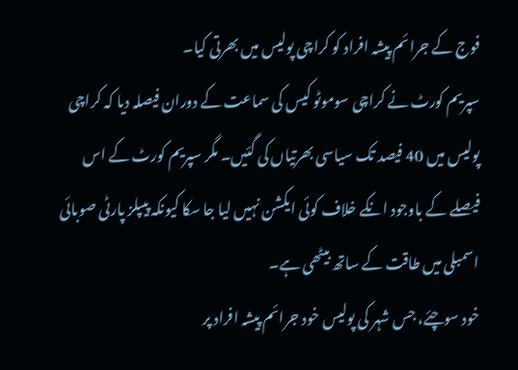فوج کے جرائم پیشہ افراد کو کراچی پولیس میں بھرتی کیا۔
سپریم کورٹ نے کراچی سوموٹو کیس کی سماعت کے دوران فیصلہ دیا کہ کراچی پولیس میں 40 فیصد تک سیاسی بھرتیاں کی گئیں۔ مگر سپریم کورٹ کے اس فیصلے کے باوجود انکے خلاف کوئی ایکشن نہیں لیا جا سکا کیونکہ پیپلز پارٹی صوبائی اسمبلی میں طاقت کے ساتھ بیٹھی ہے۔
خود سوچئے، جس شہر کی پولیس خود جرائم پیشہ افراد پر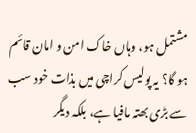مشتمل ہو، وہاں خاک امن و امان قائم ہو گا؟ یہ پولیس کراچی میں بذات خود سب سے بڑی بھتہ مافیا ہے، بلکہ دیگر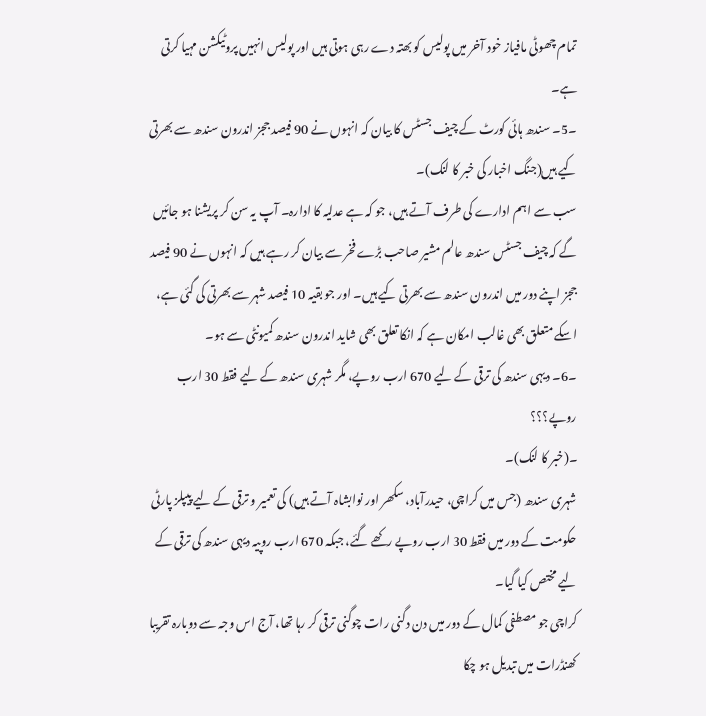تمام چھوٹی مافیاز خود آخر میں پولیس کو بھتہ دے رہی ہوتی ہیں اور پولیس انہیں پروٹیکشن مہیا کرتی ہے۔
۔5۔ سندھ ہائی کورٹ کے چیف جسٹس کا بیان کہ انہوں نے 90 فیصد ججز اندرون سندھ سے بھرتی کیے ہیں(جنگ اخبار کی خبر کا لنک)۔
سب سے اہم ادارے کی طرف آتے ہیں، جو کہ ہے عدلیہ کا ادارہ۔ آپ یہ سن کر پریشنا ہو جائیں گے کہ چیف جسٹس سندھ عالم مشیر صاحب بڑے فخر سے بیان کر رہے ہیں کہ انہوں نے 90 فیصد ججز اپنے دور میں اندرون سندھ سے بھرتی کیے ہیں۔ اور جو بقیہ 10 فیصد شہر سے بھرتی کی گئی ہے، اسکے متعلق بھی غالب امکان ہے کہ انکا تعلق بھی شاید اندرون سندھ کمیونٹی سے ہو۔
۔6۔ دیہی سندھ کی ترقی کے لیے 670 ارب روپے، مگر شہری سندھ کے لیے فقط 30 ارب روپے؟؟؟
۔(خبر کا لنک)۔
شہری سندھ (جس میں کراچی، حیدرآباد، سکھر اور نوابشاہ آتے ہیں) کی تعمیر و ترقی کے لیے پیپلز پارٹی حکومت کے دور میں فقط 30 ارب روپے رکھے گئے، جبکہ 670 ارب روپیہ دیہی سندھ کی ترقی کے لیے مختص کیا گیا۔
کراچی جو مصطفی کمال کے دور میں دن دگنی رات چوگنی ترقی کر رہا تھا، آج اس وجہ سے دوبارہ تقریبا کھنڈرات میں تبدیل ہو چکا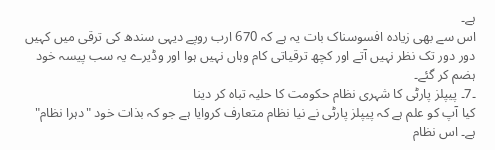ہے۔
اس سے بھی زیادہ افسوسناک بات یہ ہے کہ 670 ارب روپے دیہی سندھ کی ترقی میں کہیں دور دور تک نظر نہیں آتے اور کچھ ترقیاتی کام وہاں نہیں ہوا اور وڈیرے یہ سب پیسہ خود ہضم کر گئے۔
۔7۔ پیپلز پارٹی کا شہری نظام حکومت کا حلیہ تباہ کر دینا
کیا آپ کو علم ہے کہ پیپلز پارٹی نے نیا نظام متعارف کروایا ہے جو کہ بذات خود "دہرا نظام" ہے۔ اس نظام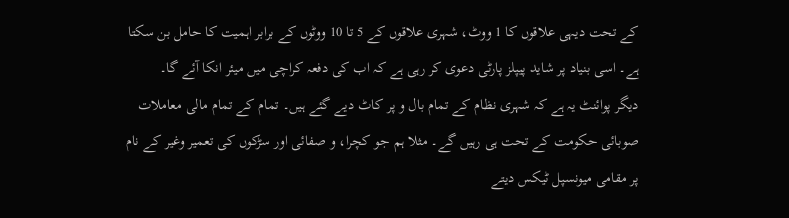کے تحت دیہی علاقوں کا 1 ووٹ، شہری علاقوں کے 5 تا 10 ووٹوں کے برابر اہمیت کا حامل بن سکتا ہے۔ اسی بنیاد پر شاید پیپلز پارٹی دعوی کر رہی ہے کہ اب کی دفعہ کراچی میں میئر انکا آئے گا۔
دیگر پوائنٹ یہ ہے کہ شہری نظام کے تمام بال و پر کاٹ دیے گئے ہیں۔ تمام کے تمام مالی معاملات صوبائی حکومت کے تحت ہی رہیں گے۔ مثلا ہم جو کچرا، و صفائی اور سڑکوں کی تعمیر وغیر کے نام پر مقامی میونسپل ٹیکس دیتے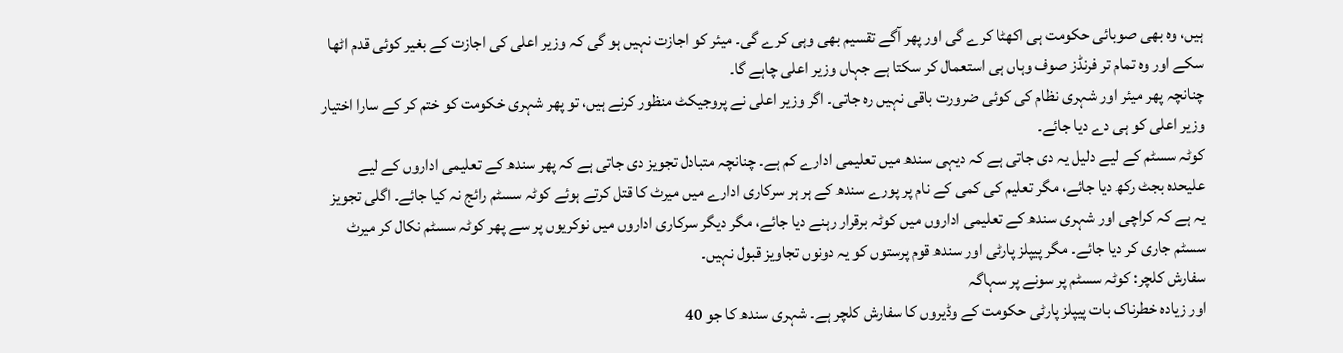ہیں، وہ بھی صوبائی حکومت ہی اکھٹا کرے گی اور پھر آگے تقسیم بھی وہی کرے گی۔ میئر کو اجازت نہیں ہو گی کہ وزیر اعلی کی اجازت کے بغیر کوئی قدم اٹھا سکے اور وہ تمام تر فرنڈز صوف وہاں ہی استعمال کر سکتا ہے جہاں وزیر اعلی چاہے گا۔
چنانچہ پھر میئر اور شہری نظام کی کوئی ضرورت باقی نہیں رہ جاتی۔ اگر وزیر اعلی نے پروجیکٹ منظور کرنے ہیں، تو پھر شہری خکومت کو ختم کر کے سارا اختیار وزیر اعلی کو ہی دے دیا جائے۔
کوٹہ سسٹم کے لیے دلیل یہ دی جاتی ہے کہ دیہی سندھ میں تعلیمی ادارے کم ہے۔ چنانچہ متبادل تجویز دی جاتی ہے کہ پھر سندھ کے تعلیمی اداروں کے لیے علیحدہ بجٹ رکھ دیا جائے، مگر تعلیم کی کمی کے نام پر پورے سندھ کے ہر ہر سرکاری ادارے میں میرٹ کا قتل کرتے ہوئے کوٹہ سسٹم رائج نہ کیا جائے۔ اگلی تجویز یہ ہے کہ کراچی اور شہری سندھ کے تعلیمی اداروں میں کوٹہ برقرار رہنے دیا جائے، مگر دیگر سرکاری اداروں میں نوکریوں پر سے پھر کوٹہ سسٹم نکال کر میرٹ سسٹم جاری کر دیا جائے۔ مگر پیپلز پارٹی اور سندھ قوم پرستوں کو یہ دونوں تجاویز قبول نہیں۔
سفارش کلچر: کوٹہ سسٹم پر سونے پر سہاگہ
اور زیادہ خطرناک بات پیپلز پارٹی حکومت کے وڈیروں کا سفارش کلچر ہے۔ شہری سندھ کا جو 40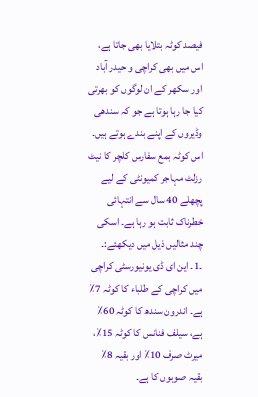فیصد کوٹہ بتلایا بھی جاتا ہے، اس میں بھی کراچی و حیدر آباد اور سکھر کے ان لوگوں کو بھرتی کیا جا رہا ہوتا ہے جو کہ سندھی وڈیروں کے اپنے بندے ہوتے ہیں۔ اس کوٹہ بمع سفارس کلچر کا نیٹ رزلٹ مہاجر کمیونٹی کے لیے پچھلے 40 سال سے انتہائی خطرناک ثابت ہو رہا ہے۔ اسکی چند مثالیں ذیل میں دیکھئے:۔
۔1۔ این ای ڈی یونیورسٹی کراچی میں کراچی کے طلباء کا کوٹہ 7٪ ہے۔ اندرون سندھ کا کوٹہ 60٪ ہے، سیلف فنانس کا کوٹہ 15٪، میرٹ صرف 10٪ اور بقیہ 8٪ بقیہ صوبوں کا ہے۔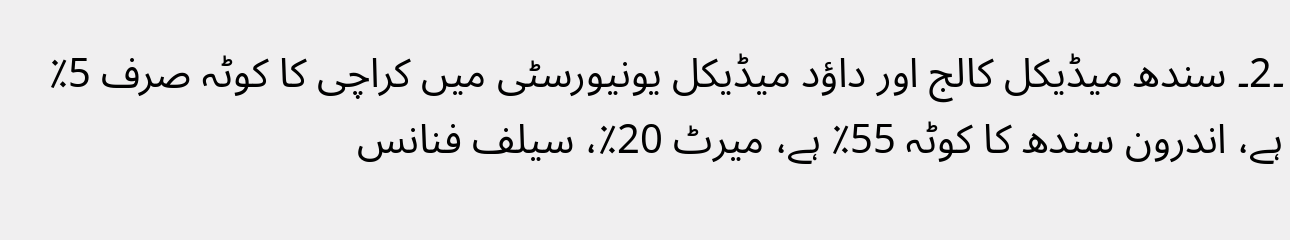۔2۔ سندھ میڈیکل کالج اور داؤد میڈیکل یونیورسٹی میں کراچی کا کوٹہ صرف 5٪ ہے، اندرون سندھ کا کوٹہ 55٪ ہے، میرٹ 20٪، سیلف فنانس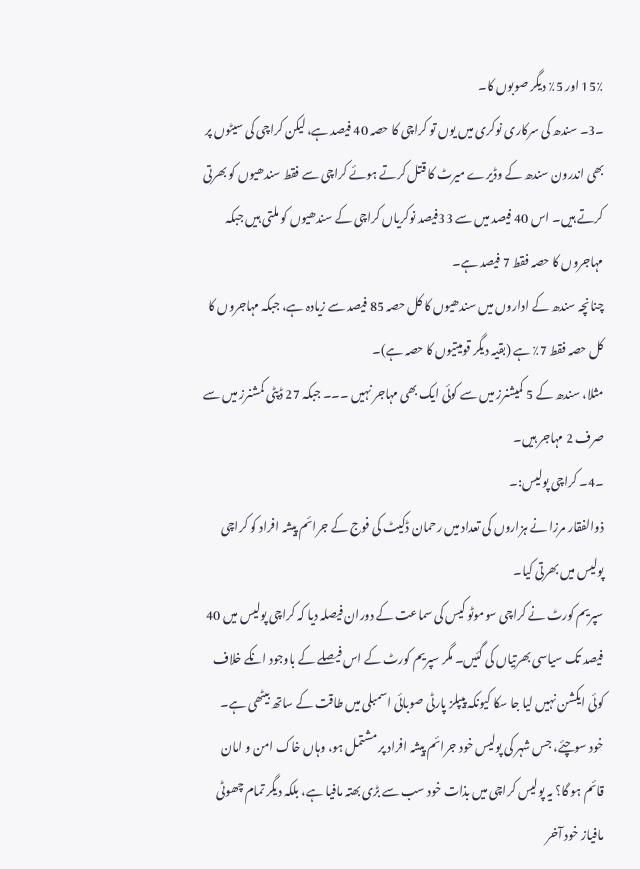15٪ اور 5٪ دیگر صوبوں کا۔
۔3۔ سندھ کی سرکاری نوکری میں یوں تو کراچی کا حصہ 40 فیصد ہے، لیکن کراچی کی سیٹوں پر بھی اندرون سندھ کے وڈیرے میرٹ کا قتل کرتے ہوئے کراچی سے فقط سندھیوں کو بھرتی کرتے ہیں۔ اس 40 فیصد میں سے 33فیصد نوکریاں کراچی کے سندھیوں کو ملتی ہیں جبکہ مہاجروں کا حصہ فقط 7 فیصد ہے۔
چنانچہ سندھ کے اداروں میں سندھیوں کا کل حصہ 85 فیصد سے زیادہ ہے، جبکہ مہاجروں کا کل حصہ فقط 7٪ ہے (بقیہ دیگر قومیتیوں کا حصہ ہے)۔
مثلا، سندھ کے 5 کمیشنرز میں سے کوئی ایک بھی مہاجر نہیں ۔۔۔ جبکہ 27 ڈپٹی کمشنرز میں سے صرف 2 مہاجر ہیں۔
۔4۔ کراچی پولیس:۔
ذوالفقار مرزا نے ہزاروں کی تعداد میں رحمان ڈکیٹ کی فوج کے جرائم پیشہ افراد کو کراچی پولیس میں بھرتی کیا۔
سپریم کورٹ نے کراچی سوموٹو کیس کی سماعت کے دوران فیصلہ دیا کہ کراچی پولیس میں 40 فیصد تک سیاسی بھرتیاں کی گئیں۔ مگر سپریم کورٹ کے اس فیصلے کے باوجود انکے خلاف کوئی ایکشن نہیں لیا جا سکا کیونکہ پیپلز پارٹی صوبائی اسمبلی میں طاقت کے ساتھ بیٹھی ہے۔
خود سوچئے، جس شہر کی پولیس خود جرائم پیشہ افراد پر مشتمل ہو، وہاں خاک امن و امان قائم ہو گا؟ یہ پولیس کراچی میں بذات خود سب سے بڑی بھتہ مافیا ہے، بلکہ دیگر تمام چھوٹی مافیاز خود آخر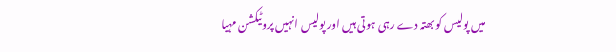میں پولیس کو بھتہ دے رہی ہوتی ہیں اور پولیس انہیں پروٹیکشن مہیا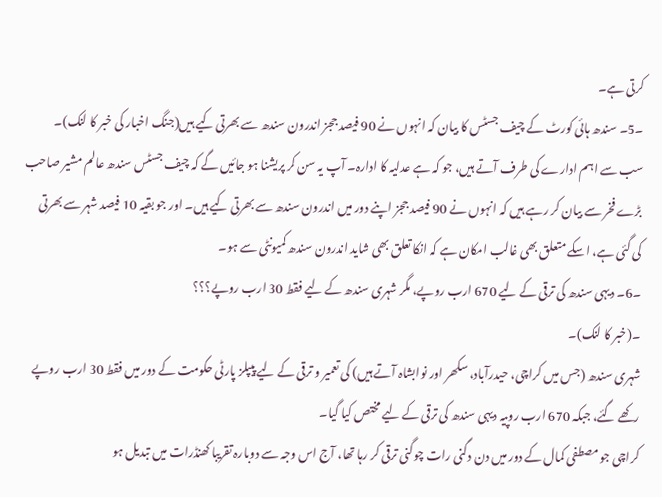کرتی ہے۔
۔5۔ سندھ ہائی کورٹ کے چیف جسٹس کا بیان کہ انہوں نے 90 فیصد ججز اندرون سندھ سے بھرتی کیے ہیں(جنگ اخبار کی خبر کا لنک)۔
سب سے اہم ادارے کی طرف آتے ہیں، جو کہ ہے عدلیہ کا ادارہ۔ آپ یہ سن کر پریشنا ہو جائیں گے کہ چیف جسٹس سندھ عالم مشیر صاحب بڑے فخر سے بیان کر رہے ہیں کہ انہوں نے 90 فیصد ججز اپنے دور میں اندرون سندھ سے بھرتی کیے ہیں۔ اور جو بقیہ 10 فیصد شہر سے بھرتی کی گئی ہے، اسکے متعلق بھی غالب امکان ہے کہ انکا تعلق بھی شاید اندرون سندھ کمیونٹی سے ہو۔
۔6۔ دیہی سندھ کی ترقی کے لیے 670 ارب روپے، مگر شہری سندھ کے لیے فقط 30 ارب روپے؟؟؟
۔(خبر کا لنک)۔
شہری سندھ (جس میں کراچی، حیدرآباد، سکھر اور نوابشاہ آتے ہیں) کی تعمیر و ترقی کے لیے پیپلز پارٹی حکومت کے دور میں فقط 30 ارب روپے رکھے گئے، جبکہ 670 ارب روپیہ دیہی سندھ کی ترقی کے لیے مختص کیا گیا۔
کراچی جو مصطفی کمال کے دور میں دن دگنی رات چوگنی ترقی کر رہا تھا، آج اس وجہ سے دوبارہ تقریبا کھنڈرات میں تبدیل ہو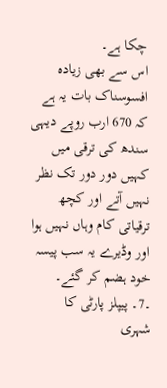چکا ہے۔
اس سے بھی زیادہ افسوسناک بات یہ ہے کہ 670 ارب روپے دیہی سندھ کی ترقی میں کہیں دور دور تک نظر نہیں آتے اور کچھ ترقیاتی کام وہاں نہیں ہوا اور وڈیرے یہ سب پیسہ خود ہضم کر گئے۔
۔7۔ پیپلز پارٹی کا شہری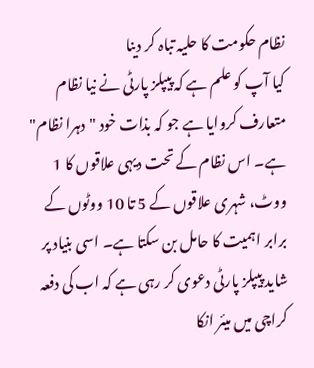نظام حکومت کا حلیہ تباہ کر دینا
کیا آپ کو علم ہے کہ پیپلز پارٹی نے نیا نظام متعارف کروایا ہے جو کہ بذات خود "دہرا نظام" ہے۔ اس نظام کے تحت دیہی علاقوں کا 1 ووٹ، شہری علاقوں کے 5 تا 10 ووٹوں کے برابر اہمیت کا حامل بن سکتا ہے۔ اسی بنیاد پر شاید پیپلز پارٹی دعوی کر رہی ہے کہ اب کی دفعہ کراچی میں میئر انکا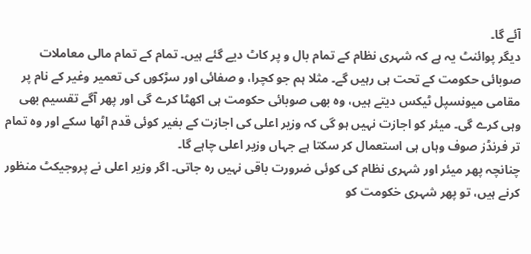آئے گا۔
دیگر پوائنٹ یہ ہے کہ شہری نظام کے تمام بال و پر کاٹ دیے گئے ہیں۔ تمام کے تمام مالی معاملات صوبائی حکومت کے تحت ہی رہیں گے۔ مثلا ہم جو کچرا، و صفائی اور سڑکوں کی تعمیر وغیر کے نام پر مقامی میونسپل ٹیکس دیتے ہیں، وہ بھی صوبائی حکومت ہی اکھٹا کرے گی اور پھر آگے تقسیم بھی وہی کرے گی۔ میئر کو اجازت نہیں ہو گی کہ وزیر اعلی کی اجازت کے بغیر کوئی قدم اٹھا سکے اور وہ تمام تر فرنڈز صوف وہاں ہی استعمال کر سکتا ہے جہاں وزیر اعلی چاہے گا۔
چنانچہ پھر میئر اور شہری نظام کی کوئی ضرورت باقی نہیں رہ جاتی۔ اگر وزیر اعلی نے پروجیکٹ منظور کرنے ہیں، تو پھر شہری خکومت کو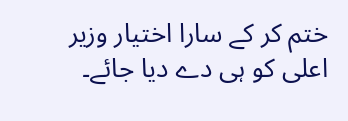ختم کر کے سارا اختیار وزیر اعلی کو ہی دے دیا جائے۔